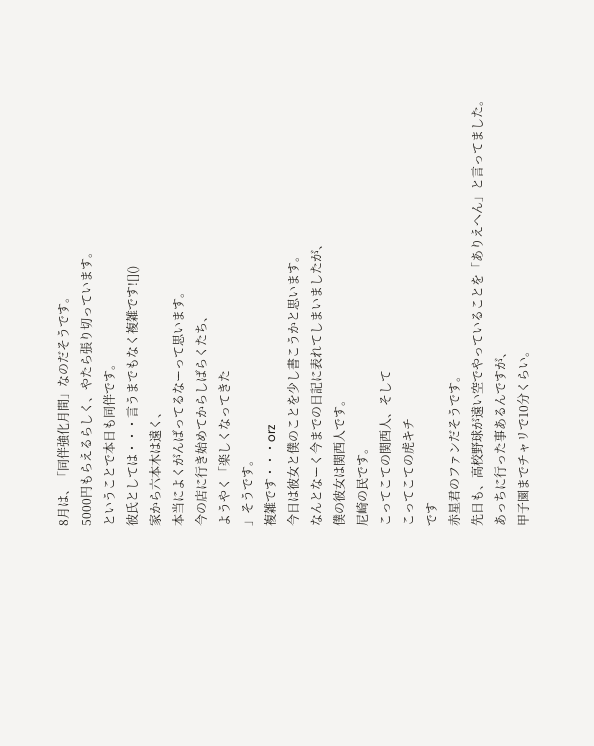8月は、「同伴強化月間」なのだそうです。
5000円もらえるらしく、やたら張り切っています。
ということで本日も同伴です。
彼氏としては・・・言うまでもなく複雑です![]()
家から六本木は遠く、
本当によくがんばってるなーって思います。
今の店に行き始めてからしばらくたち、
ようやく「楽しくなってきた
」そうです。
複雑です・・・orz
今日は彼女と僕のことを少し書こうかと思います。
なんとなーく今までの日記に表れてしまいましたが、
僕の彼女は関西人です。
尼崎の民です。
こってこての関西人、そして
こってこての虎キチ
です
赤星君のファンだそうです。
先日も、高校野球が遠い空でやっていることを「ありえへん」と言ってました。
あっちに行った事あるんですが、
甲子園までチャリで10分くらい。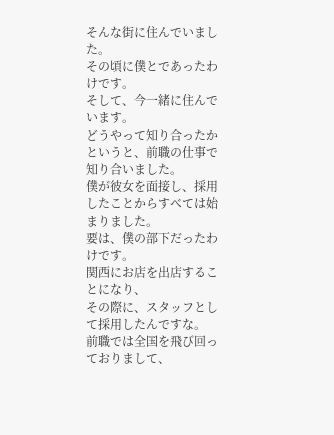そんな街に住んでいました。
その頃に僕とであったわけです。
そして、今一緒に住んでいます。
どうやって知り合ったかというと、前職の仕事で知り合いました。
僕が彼女を面接し、採用したことからすべては始まりました。
要は、僕の部下だったわけです。
関西にお店を出店することになり、
その際に、スタッフとして採用したんですな。
前職では全国を飛び回っておりまして、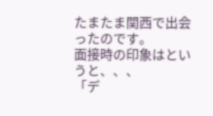たまたま関西で出会ったのです。
面接時の印象はというと、、、
「デ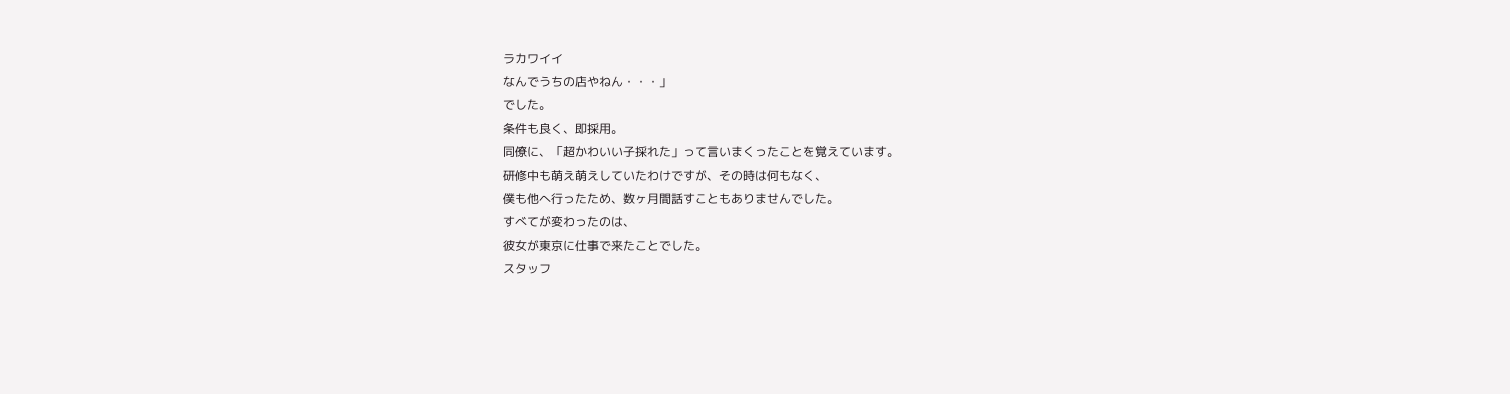ラカワイイ
なんでうちの店やねん・・・」
でした。
条件も良く、即採用。
同僚に、「超かわいい子採れた」って言いまくったことを覚えています。
研修中も萌え萌えしていたわけですが、その時は何もなく、
僕も他へ行ったため、数ヶ月間話すこともありませんでした。
すべてが変わったのは、
彼女が東京に仕事で来たことでした。
スタッフ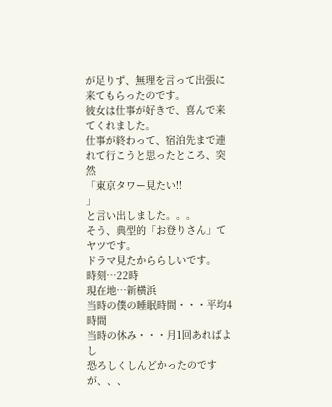が足りず、無理を言って出張に来てもらったのです。
彼女は仕事が好きで、喜んで来てくれました。
仕事が終わって、宿泊先まで連れて行こうと思ったところ、突然
「東京タワー見たい!!
」
と言い出しました。。。
そう、典型的「お登りさん」てヤツです。
ドラマ見たかららしいです。
時刻…22時
現在地…新横浜
当時の僕の睡眠時間・・・平均4時間
当時の休み・・・月1回あればよし
恐ろしくしんどかったのですが、、、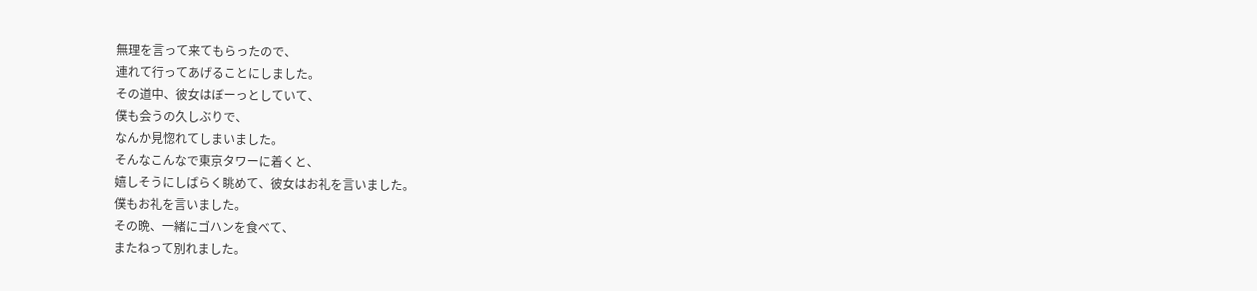無理を言って来てもらったので、
連れて行ってあげることにしました。
その道中、彼女はぼーっとしていて、
僕も会うの久しぶりで、
なんか見惚れてしまいました。
そんなこんなで東京タワーに着くと、
嬉しそうにしばらく眺めて、彼女はお礼を言いました。
僕もお礼を言いました。
その晩、一緒にゴハンを食べて、
またねって別れました。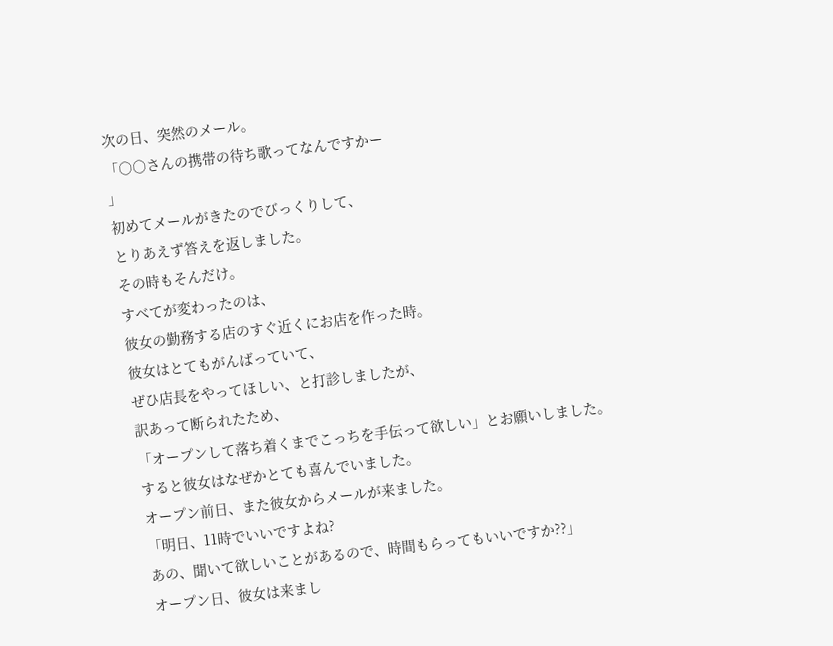次の日、突然のメール。
「○○さんの携帯の待ち歌ってなんですかー
」
初めてメールがきたのでびっくりして、
とりあえず答えを返しました。
その時もそんだけ。
すべてが変わったのは、
彼女の勤務する店のすぐ近くにお店を作った時。
彼女はとてもがんばっていて、
ぜひ店長をやってほしい、と打診しましたが、
訳あって断られたため、
「オープンして落ち着くまでこっちを手伝って欲しい」とお願いしました。
すると彼女はなぜかとても喜んでいました。
オープン前日、また彼女からメールが来ました。
「明日、11時でいいですよね?
あの、聞いて欲しいことがあるので、時間もらってもいいですか??」
オープン日、彼女は来まし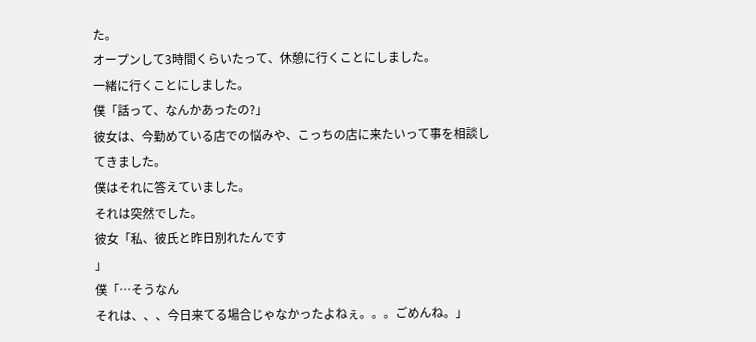た。
オープンして3時間くらいたって、休憩に行くことにしました。
一緒に行くことにしました。
僕「話って、なんかあったの?」
彼女は、今勤めている店での悩みや、こっちの店に来たいって事を相談してきました。
僕はそれに答えていました。
それは突然でした。
彼女「私、彼氏と昨日別れたんです
」
僕「…そうなん
それは、、、今日来てる場合じゃなかったよねぇ。。。ごめんね。」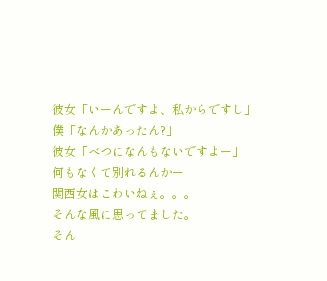彼女「いーんですよ、私からですし」
僕「なんかあったん?」
彼女「べつになんもないですよー」
何もなくて別れるんかー
関西女はこわいねぇ。。。
そんな風に思ってました。
そん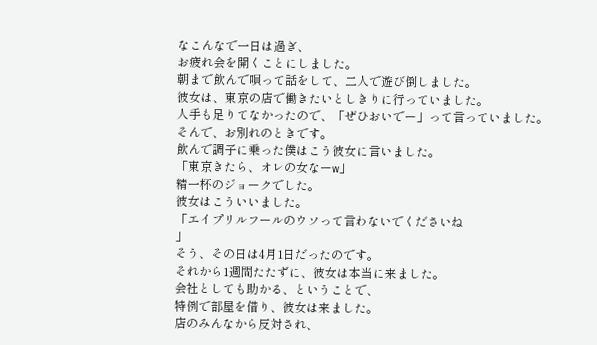なこんなで一日は過ぎ、
お疲れ会を開くことにしました。
朝まで飲んで唄って話をして、二人で遊び倒しました。
彼女は、東京の店で働きたいとしきりに行っていました。
人手も足りてなかったので、「ぜひおいでー」って言っていました。
そんで、お別れのときです。
飲んで調子に乗った僕はこう彼女に言いました。
「東京きたら、オレの女なーw」
精一杯のジョークでした。
彼女はこういいました。
「エイプリルフールのウソって言わないでくださいね
」
そう、その日は4月1日だったのです。
それから1週間たたずに、彼女は本当に来ました。
会社としても助かる、ということで、
特例で部屋を借り、彼女は来ました。
店のみんなから反対され、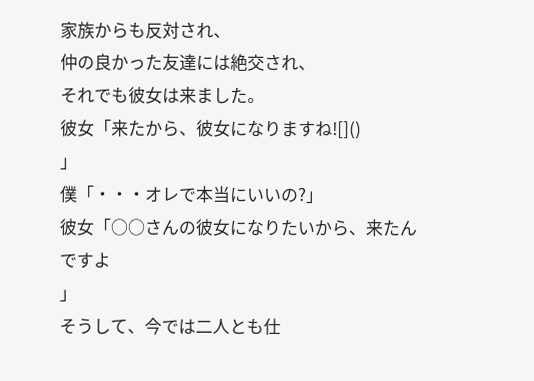家族からも反対され、
仲の良かった友達には絶交され、
それでも彼女は来ました。
彼女「来たから、彼女になりますね![]()
」
僕「・・・オレで本当にいいの?」
彼女「○○さんの彼女になりたいから、来たんですよ
」
そうして、今では二人とも仕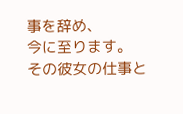事を辞め、
今に至ります。
その彼女の仕事と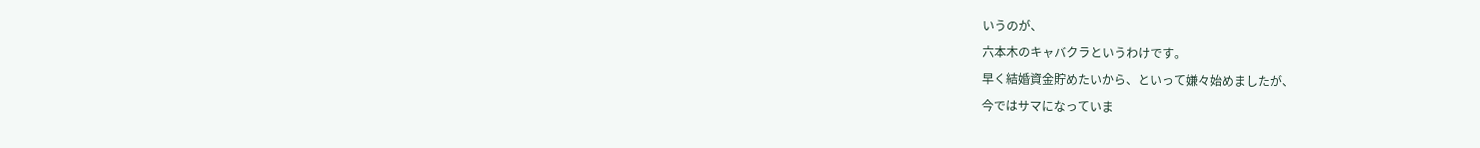いうのが、
六本木のキャバクラというわけです。
早く結婚資金貯めたいから、といって嫌々始めましたが、
今ではサマになっていま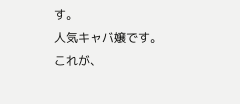す。
人気キャバ嬢です。
これが、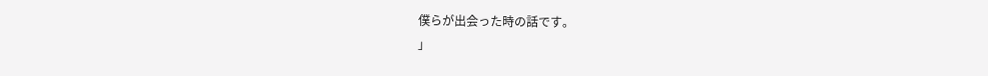僕らが出会った時の話です。
」